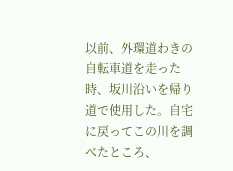以前、外環道わきの自転車道を走った時、坂川沿いを帰り道で使用した。自宅に戻ってこの川を調べたところ、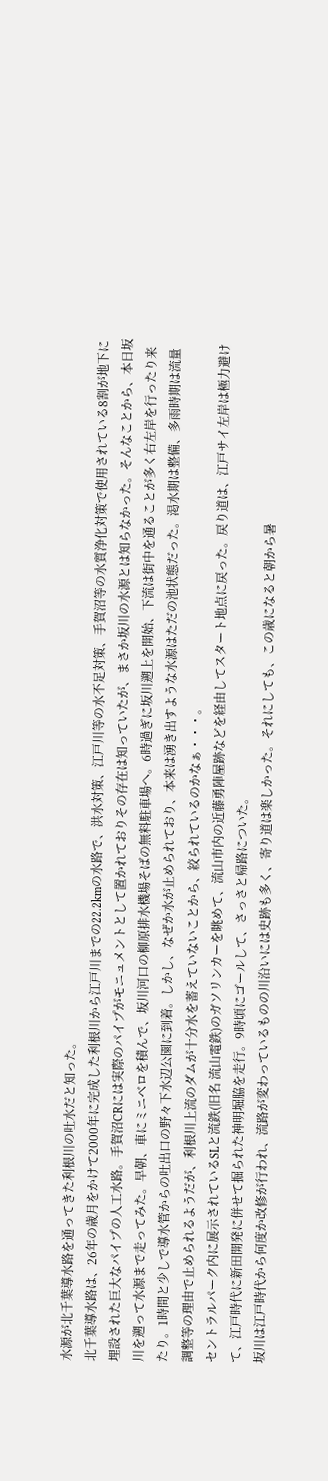水源が北千葉導水路を通ってきた利根川の吐水だと知った。
北千葉導水路は、26年の歳月をかけて2000年に完成した利根川から江戸川までの22.2kmの水路で、洪水対策、江戸川等の水不足対策、手賀沼等の水質浄化対策で使用されている8割が地下に埋設された巨大なパイプの人工水路。手賀沼CRには実際のパイプがモニュメントとして置かれておりその存在は知っていたが、まさか坂川の水源とは知らなかった。そんなことから、本日坂川を遡って水源まで走ってみた。早朝、車にミニベロを積んで、坂川河口の柳原排水機場そばの無料駐車場へ。6時過ぎに坂川遡上を開始、下流は街中を通ることが多く右左岸を行ったり来たり。1時間と少しで導水管からの吐出口の野々下水辺公園に到着。しかし、なぜか水が止められており、本来は湧き出すような水源はただの池状態だった。渇水期は整備、多雨時期は流量調整等の理由で止められるようだが、利根川上流のダムが十分水を蓄えていないことから、絞られているのかなぁ・・・。
セントラルパーク内に展示されているSLと流鉄(旧名 流山電鉄)のガソリンカーを眺めて、流山市内の近藤勇陣屋跡などを経由してスタート地点に戻った。戻り道は、江戸サイ左岸は極力避けて、江戸時代に新田開発に併せて掘られた神明堀脇を走行。9時頃にゴールして、さっさと帰路についた。
坂川は江戸時代から何度か改修が行われ、流路が変わっているものの川沿いには史跡も多く、寄り道は楽しかった。それにしても、この歳になると朝から暑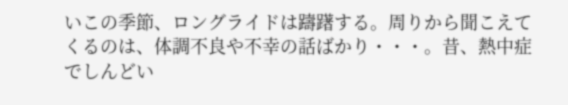いこの季節、ロングライドは躊躇する。周りから聞こえてくるのは、体調不良や不幸の話ばかり・・・。昔、熱中症でしんどい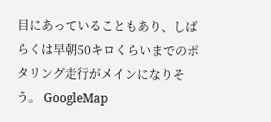目にあっていることもあり、しばらくは早朝50キロくらいまでのポタリング走行がメインになりそう。 GoogleMap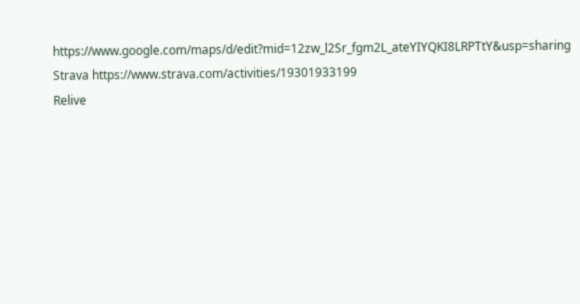https://www.google.com/maps/d/edit?mid=12zw_l2Sr_fgm2L_ateYIYQKI8LRPTtY&usp=sharing
Strava https://www.strava.com/activities/19301933199
Relive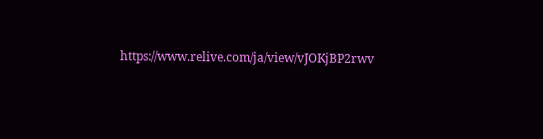https://www.relive.com/ja/view/vJOKjBP2rwv